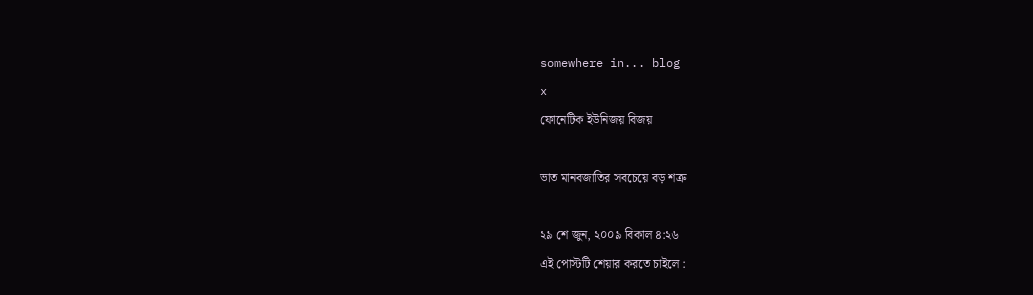somewhere in... blog
x
ফোনেটিক ইউনিজয় বিজয়

ভাত মানবজাতির সবচেয়ে বড় শত্রু

২৯ শে জুন, ২০০৯ বিকাল ৪:২৬
এই পোস্টটি শেয়ার করতে চাইলে :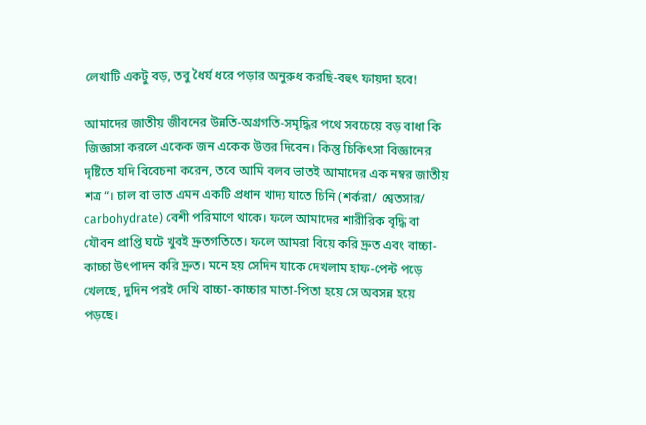লেখাটি একটু বড়, তবু ধৈর্য ধরে পড়ার অনুরুধ করছি-বহুৎ ফায়দা হবে!

আমাদের জাতীয় জীবনের উন্নতি-অগ্রগতি-সমৃদ্ধির পথে সবচেয়ে বড় বাধা কি জিজ্ঞাসা করলে একেক জন একেক উত্তর দিবেন। কিন্তু চিকিৎসা বিজ্ঞানের দৃষ্টিতে যদি বিবেচনা করেন, তবে আমি বলব ভাতই আমাদের এক নম্বর জাতীয় শত্র“। চাল বা ভাত এমন একটি প্রধান খাদ্য যাতে চিনি (শর্করা/ শ্বেতসার/ carbohydrate) বেশী পরিমাণে থাকে। ফলে আমাদের শারীরিক বৃদ্ধি বা যৌবন প্রাপ্তি ঘটে খুবই দ্রুতগতিতে। ফলে আমরা বিয়ে করি দ্রুত এবং বাচ্চা-কাচ্চা উৎপাদন করি দ্রুত। মনে হয় সেদিন যাকে দেখলাম হাফ-পেন্ট পড়ে খেলছে, দুদিন পরই দেখি বাচ্চা-কাচ্চার মাতা-পিতা হয়ে সে অবসন্ন হয়ে পড়ছে।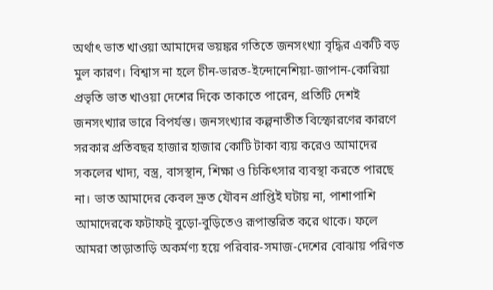অর্থাৎ ভাত খাওয়া আমাদের ভয়ঙ্কর গতিতে জনসংখ্যা বৃদ্ধির একটি বড় মুল কারণ। বিশ্বাস না হলে চীন-ভারত-ইন্দোনেশিয়া-জাপান-কোরিয়া প্রভৃতি ভাত খাওয়া দেশের দিকে তাকাতে পারেন, প্রতিটি দেশই জনসংখ্যার ভারে বিপর্যস্ত। জনসংখ্যার কল্পনাতীত বিস্ফোরণের কারণে সরকার প্রতিবছর হাজার হাজার কোটি টাকা ব্যয় করেও আমাদের সকলের খাদ্য, বস্ত্র, বাসস্থান, শিক্ষা ও চিকিৎসার ব্যবস্থা করতে পারছে না। ভাত আমাদের কেবল দ্রুত যৌবন প্রাপ্তিই ঘটায় না, পাশাপাশি আমাদেরকে ফটাফট্ বুড়ো-বুড়িতেও রূপান্তরিত করে থাকে। ফলে আমরা তাড়াতাড়ি অকর্মণ্য হয়ে পরিবার-সমাজ-দেশের বোঝায় পরিণত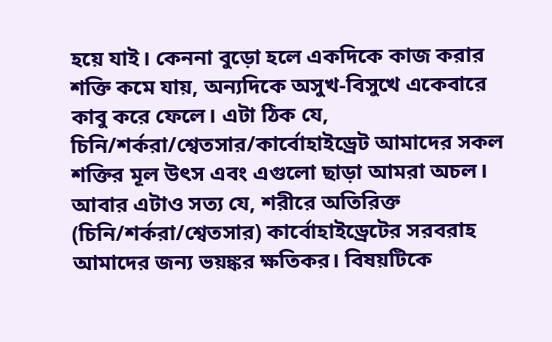হয়ে যাই। কেননা বুড়ো হলে একদিকে কাজ করার শক্তি কমে যায়, অন্যদিকে অসুখ-বিসুখে একেবারে কাবু করে ফেলে। এটা ঠিক যে, চিনি/শর্করা/শ্বেতসার/কার্বোহাইড্রেট আমাদের সকল শক্তির মূল উৎস এবং এগুলো ছাড়া আমরা অচল। আবার এটাও সত্য যে, শরীরে অতিরিক্ত (চিনি/শর্করা/শ্বেতসার) কার্বোহাইড্রেটের সরবরাহ আমাদের জন্য ভয়ঙ্কর ক্ষতিকর। বিষয়টিকে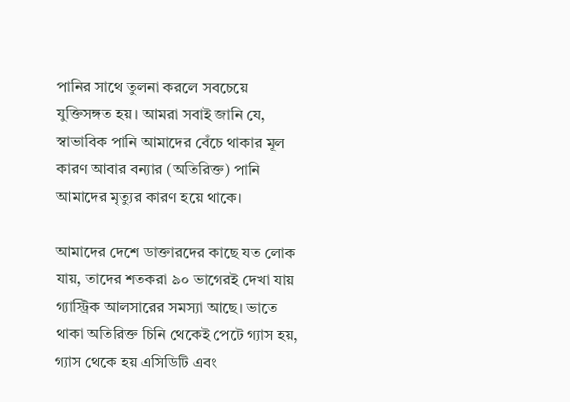পানির সাথে তুলনা করলে সবচেয়ে যুক্তিসঙ্গত হয়। আমরা সবাই জানি যে, স্বাভাবিক পানি আমাদের বেঁচে থাকার মূল কারণ আবার বন্যার (অতিরিক্ত) পানি আমাদের মৃত্যুর কারণ হয়ে থাকে।

আমাদের দেশে ডাক্তারদের কাছে যত লোক যায়, তাদের শতকরা ৯০ ভাগেরই দেখা যায় গ্যাস্ট্রিক আলসারের সমস্যা আছে। ভাতে থাকা অতিরিক্ত চিনি থেকেই পেটে গ্যাস হয়, গ্যাস থেকে হয় এসিডিটি এবং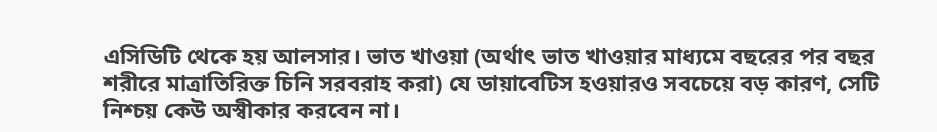এসিডিটি থেকে হয় আলসার। ভাত খাওয়া (অর্থাৎ ভাত খাওয়ার মাধ্যমে বছরের পর বছর শরীরে মাত্রাতিরিক্ত চিনি সরবরাহ করা) যে ডায়াবেটিস হওয়ারও সবচেয়ে বড় কারণ, সেটি নিশ্চয় কেউ অস্বীকার করবেন না।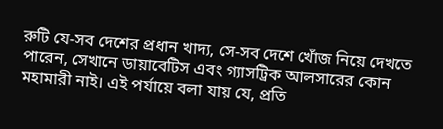রুটি যে-সব দেশের প্রধান খাদ্য, সে-সব দেশে খোঁজ নিয়ে দেখতে পারেন, সেখানে ডায়াবেটিস এবং গ্যাসট্রিক আলসারের কোন মহামারী নাই। এই পর্যায়ে বলা যায় যে, প্রতি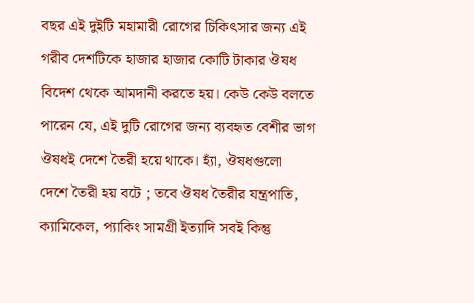বছর এই দুইটি মহামারী রোগের চিকিৎসার জন্য এই গরীব দেশটিকে হাজার হাজার কোটি টাকার ঔষধ বিদেশ থেকে আমদানী করতে হয়। কেউ কেউ বলতে পারেন যে, এই দুটি রোগের জন্য ব্যবহৃত বেশীর ভাগ ঔষধই দেশে তৈরী হয়ে থাকে। হ্যাঁ, ঔষধগুলো দেশে তৈরী হয় বটে ; তবে ঔষধ তৈরীর যন্ত্রপাতি, ক্যামিকেল, প্যাকিং সামগ্রী ইত্যাদি সবই কিন্তু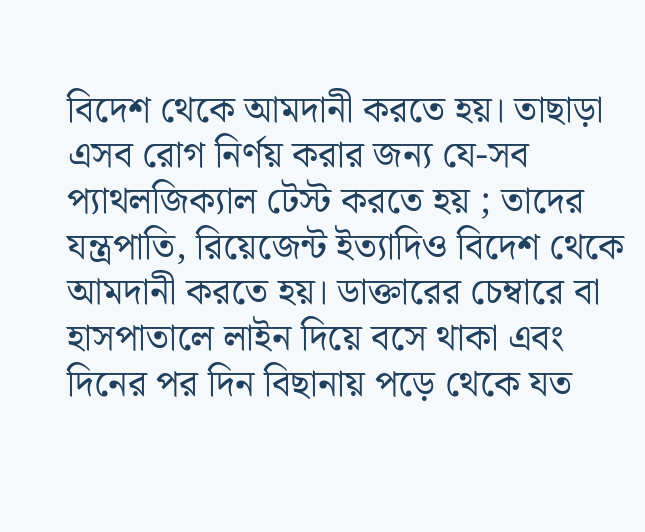বিদেশ থেকে আমদানী করতে হয়। তাছাড়া এসব রোগ নির্ণয় করার জন্য যে-সব প্যাথলজিক্যাল টেস্ট করতে হয় ; তাদের যন্ত্রপাতি, রিয়েজেন্ট ইত্যাদিও বিদেশ থেকে আমদানী করতে হয়। ডাক্তারের চেম্বারে বা হাসপাতালে লাইন দিয়ে বসে থাকা এবং দিনের পর দিন বিছানায় পড়ে থেকে যত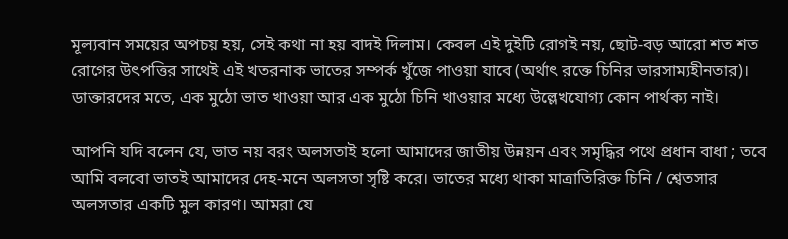মূল্যবান সময়ের অপচয় হয়, সেই কথা না হয় বাদই দিলাম। কেবল এই দুইটি রোগই নয়, ছোট-বড় আরো শত শত রোগের উৎপত্তির সাথেই এই খতরনাক ভাতের সম্পর্ক খুঁজে পাওয়া যাবে (অর্থাৎ রক্তে চিনির ভারসাম্যহীনতার)। ডাক্তারদের মতে, এক মুঠো ভাত খাওয়া আর এক মুঠো চিনি খাওয়ার মধ্যে উল্লেখযোগ্য কোন পার্থক্য নাই।

আপনি যদি বলেন যে, ভাত নয় বরং অলসতাই হলো আমাদের জাতীয় উন্নয়ন এবং সমৃদ্ধির পথে প্রধান বাধা ; তবে আমি বলবো ভাতই আমাদের দেহ-মনে অলসতা সৃষ্টি করে। ভাতের মধ্যে থাকা মাত্রাতিরিক্ত চিনি / শ্বেতসার অলসতার একটি মুল কারণ। আমরা যে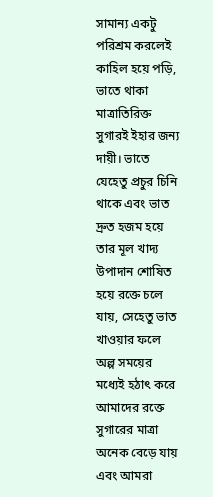সামান্য একটু পরিশ্রম করলেই কাহিল হয়ে পড়ি, ভাতে থাকা মাত্রাতিরিক্ত সুগারই ইহার জন্য দায়ী। ভাতে যেহেতু প্রচুর চিনি থাকে এবং ভাত দ্রুত হজম হয়ে তার মূল খাদ্য উপাদান শোষিত হয়ে রক্তে চলে যায়, সেহেতু ভাত খাওয়ার ফলে অল্প সময়ের মধ্যেই হঠাৎ করে আমাদের রক্তে সুগারের মাত্রা অনেক বেড়ে যায় এবং আমরা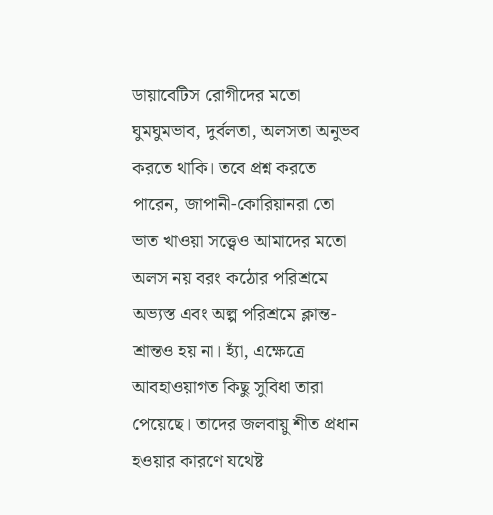ডায়াবেটিস রোগীদের মতো ঘুমঘুমভাব, দুর্বলতা, অলসতা অনুভব করতে থাকি। তবে প্রশ্ন করতে পারেন, জাপানী-কোরিয়ানরা তো ভাত খাওয়া সত্ত্বেও আমাদের মতো অলস নয় বরং কঠোর পরিশ্রমে অভ্যস্ত এবং অল্প পরিশ্রমে ক্লান্ত-শ্রান্তও হয় না। হ্যাঁ, এক্ষেত্রে আবহাওয়াগত কিছু সুবিধা তারা পেয়েছে। তাদের জলবায়ু শীত প্রধান হওয়ার কারণে যথেষ্ট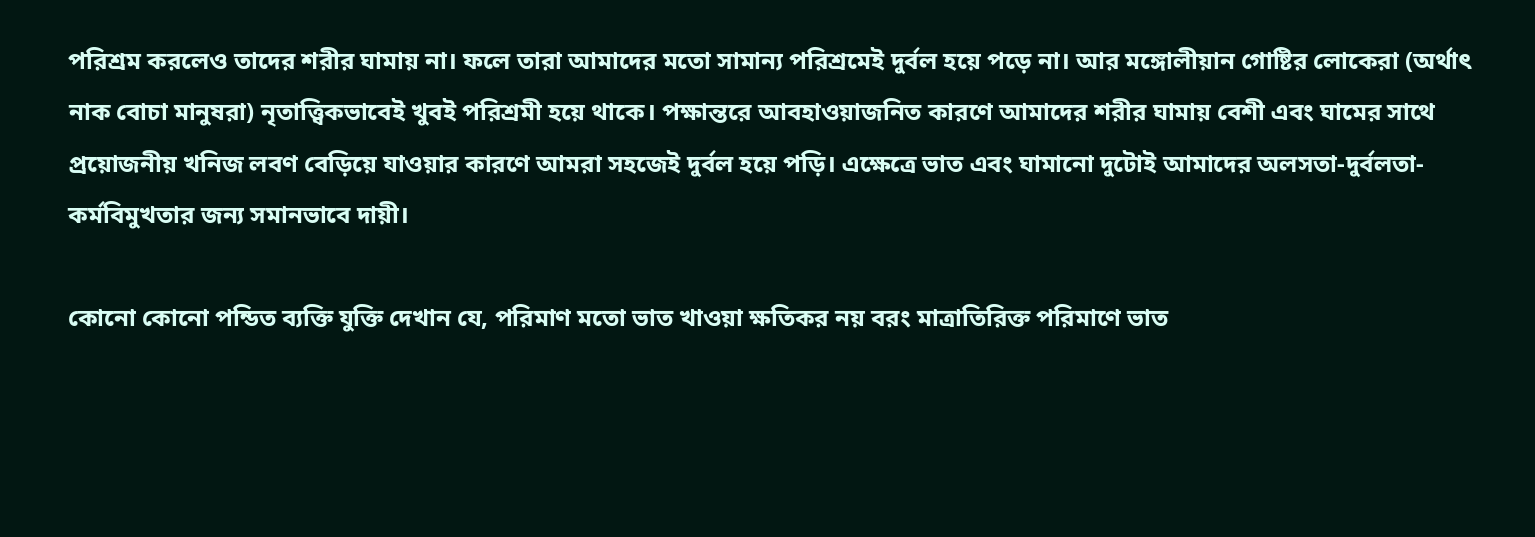পরিশ্রম করলেও তাদের শরীর ঘামায় না। ফলে তারা আমাদের মতো সামান্য পরিশ্রমেই দুর্বল হয়ে পড়ে না। আর মঙ্গোলীয়ান গোষ্টির লোকেরা (অর্থাৎ নাক বোচা মানুষরা) নৃতাত্ত্বিকভাবেই খুবই পরিশ্রমী হয়ে থাকে। পক্ষান্তরে আবহাওয়াজনিত কারণে আমাদের শরীর ঘামায় বেশী এবং ঘামের সাথে প্রয়োজনীয় খনিজ লবণ বেড়িয়ে যাওয়ার কারণে আমরা সহজেই দুর্বল হয়ে পড়ি। এক্ষেত্রে ভাত এবং ঘামানো দুটোই আমাদের অলসতা-দুর্বলতা-কর্মবিমুখতার জন্য সমানভাবে দায়ী।

কোনো কোনো পন্ডিত ব্যক্তি যুক্তি দেখান যে, পরিমাণ মতো ভাত খাওয়া ক্ষতিকর নয় বরং মাত্রাতিরিক্ত পরিমাণে ভাত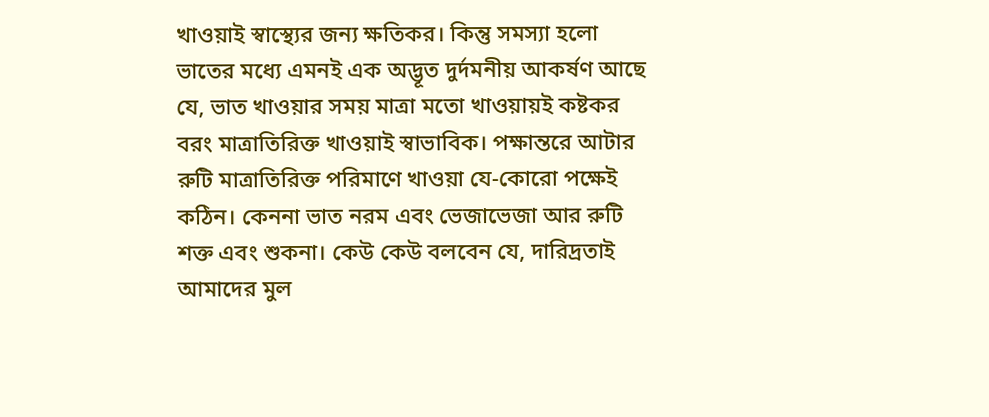খাওয়াই স্বাস্থ্যের জন্য ক্ষতিকর। কিন্তু সমস্যা হলো ভাতের মধ্যে এমনই এক অদ্ভূত দুর্দমনীয় আকর্ষণ আছে যে, ভাত খাওয়ার সময় মাত্রা মতো খাওয়ায়ই কষ্টকর বরং মাত্রাতিরিক্ত খাওয়াই স্বাভাবিক। পক্ষান্তরে আটার রুটি মাত্রাতিরিক্ত পরিমাণে খাওয়া যে-কোরো পক্ষেই কঠিন। কেননা ভাত নরম এবং ভেজাভেজা আর রুটি শক্ত এবং শুকনা। কেউ কেউ বলবেন যে, দারিদ্রতাই আমাদের মুল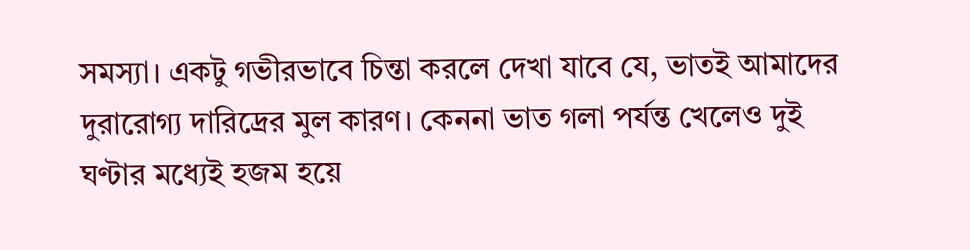সমস্যা। একটু গভীরভাবে চিন্তা করলে দেখা যাবে যে, ভাতই আমাদের দুরারোগ্য দারিদ্রের মুল কারণ। কেননা ভাত গলা পর্যন্ত খেলেও দুই ঘণ্টার মধ্যেই হজম হয়ে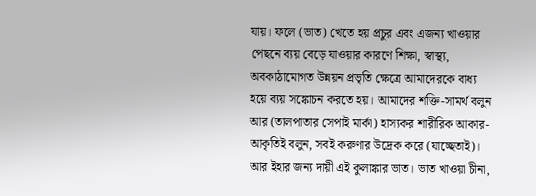যায়। ফলে (ভাত) খেতে হয় প্রচুর এবং এজন্য খাওয়ার পেছনে ব্যয় বেড়ে যাওয়ার কারণে শিক্ষা, স্বাস্থ্য, অবকাঠামোগত উন্নয়ন প্রভৃতি ক্ষেত্রে আমাদেরকে বাধ্য হয়ে ব্যয় সঙ্কোচন করতে হয়। আমাদের শক্তি-সামর্থ বলুন আর (তালপাতার সেপাই মার্কা) হাস্যকর শারীরিক আকার-আকৃতিই বলুন, সবই করুণার উদ্রেক করে (যাচ্ছেতাই)। আর ইহার জন্য দায়ী এই কুলাঙ্কার ভাত। ভাত খাওয়া চীনা,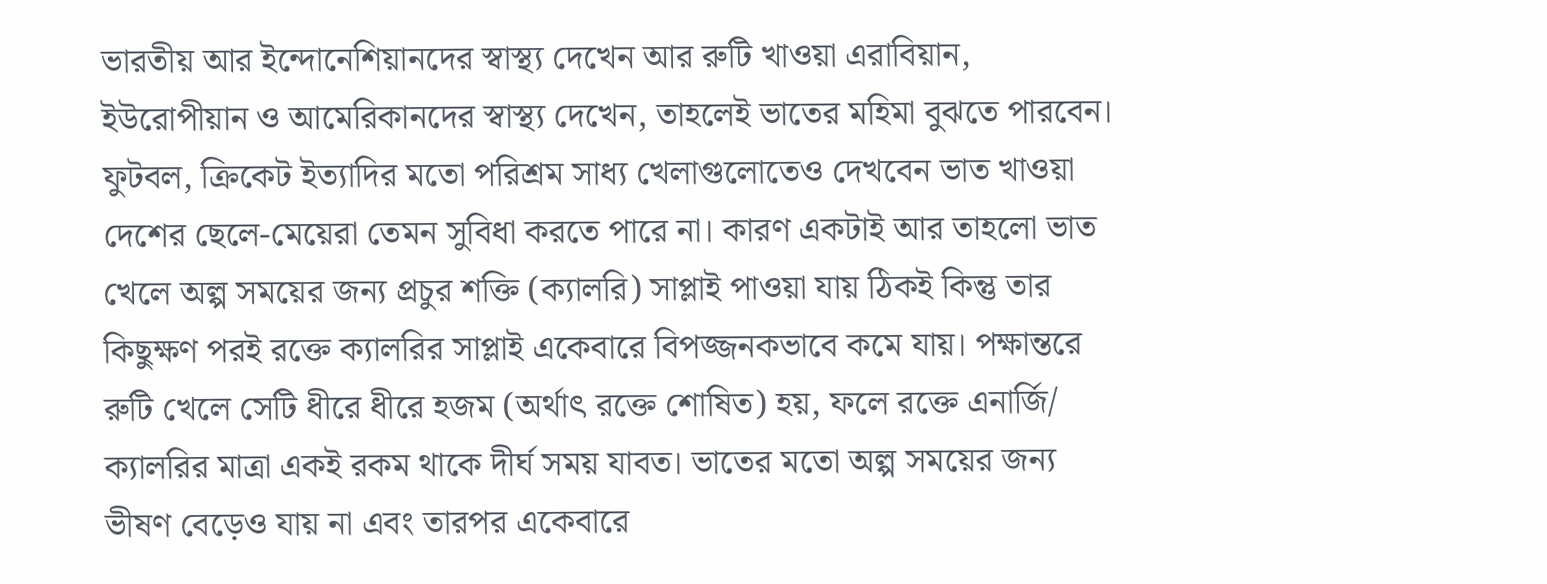ভারতীয় আর ইন্দোনেশিয়ানদের স্বাস্থ্য দেখেন আর রুটি খাওয়া এরাবিয়ান, ইউরোপীয়ান ও আমেরিকানদের স্বাস্থ্য দেখেন, তাহলেই ভাতের মহিমা বুঝতে পারবেন। ফুটবল, ক্রিকেট ইত্যাদির মতো পরিশ্রম সাধ্য খেলাগুলোতেও দেখবেন ভাত খাওয়া দেশের ছেলে-মেয়েরা তেমন সুবিধা করতে পারে না। কারণ একটাই আর তাহলো ভাত খেলে অল্প সময়ের জন্য প্রচুর শক্তি (ক্যালরি) সাপ্লাই পাওয়া যায় ঠিকই কিন্তু তার কিছুক্ষণ পরই রক্তে ক্যালরির সাপ্লাই একেবারে বিপজ্জনকভাবে কমে যায়। পক্ষান্তরে রুটি খেলে সেটি ধীরে ধীরে হজম (অর্থাৎ রক্তে শোষিত) হয়, ফলে রক্তে এনার্জি/ ক্যালরির মাত্রা একই রকম থাকে দীর্ঘ সময় যাবত। ভাতের মতো অল্প সময়ের জন্য ভীষণ বেড়েও যায় না এবং তারপর একেবারে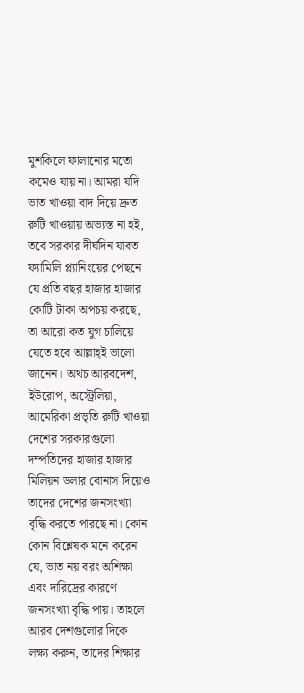মুশকিলে ফালানোর মতো কমেও যায় না। আমরা যদি ভাত খাওয়া বাদ দিয়ে দ্রুত রুটি খাওয়ায় অভ্যস্ত না হই, তবে সরকার দীর্ঘদিন যাবত ফ্যামিলি প্ল্যানিংয়ের পেছনে যে প্রতি বছর হাজার হাজার কোটি টাকা অপচয় করছে, তা আরো কত যুগ চালিয়ে যেতে হবে আল্লাহ্ই ভালো জানেন। অথচ আরবদেশ, ইউরোপ, অস্ট্রেলিয়া, আমেরিকা প্রভৃতি রুটি খাওয়া দেশের সরকারগুলো দম্পতিদের হাজার হাজার মিলিয়ন ডলার বোনাস দিয়েও তাদের দেশের জনসংখ্যা বৃদ্ধি করতে পারছে না। কোন কোন বিশ্লেষক মনে করেন যে, ভাত নয় বরং অশিক্ষা এবং দারিদ্রের কারণে জনসংখ্যা বৃদ্ধি পায়। তাহলে আরব দেশগুলোর দিকে লক্ষ্য করুন, তাদের শিক্ষার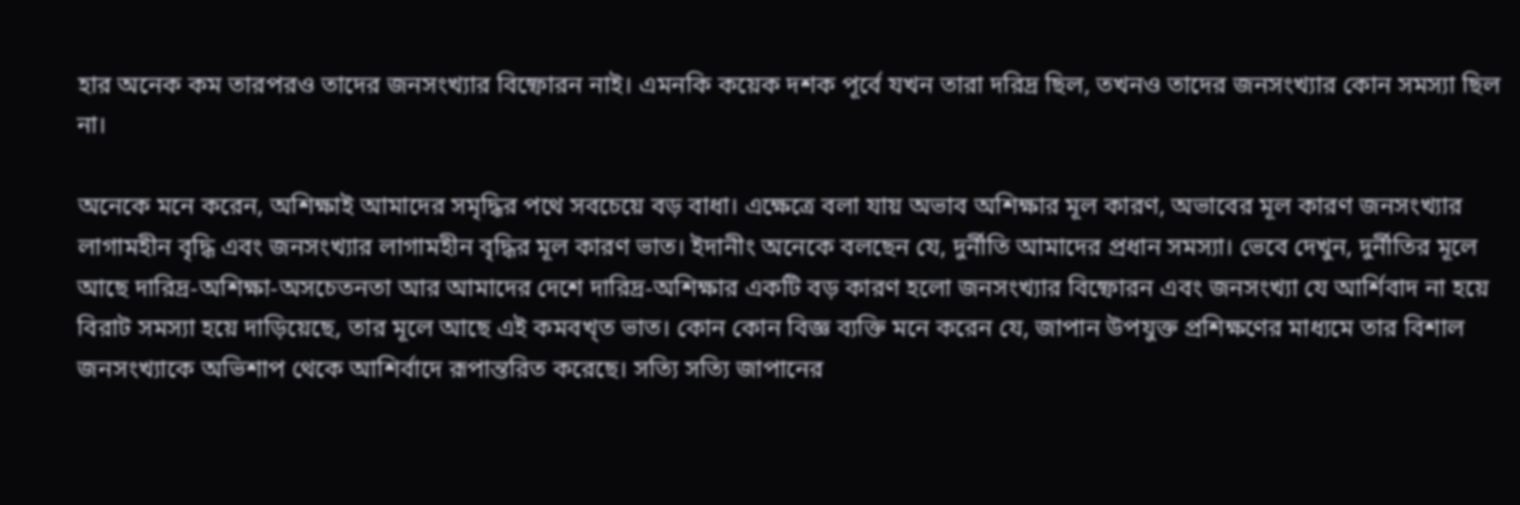হার অনেক কম তারপরও তাদের জনসংখ্যার বিষ্ফোরন নাই। এমনকি কয়েক দশক পূর্বে যখন তারা দরিদ্র ছিল, তখনও তাদের জনসংখ্যার কোন সমস্যা ছিল না।

অনেকে মনে করেন, অশিক্ষাই আমাদের সমৃদ্ধির পথে সবচেয়ে বড় বাধা। এক্ষেত্রে বলা যায় অভাব অশিক্ষার মূল কারণ, অভাবের মূল কারণ জনসংখ্যার লাগামহীন বৃদ্ধি এবং জনসংখ্যার লাগামহীন বৃদ্ধির মূল কারণ ভাত। ইদানীং অনেকে বলছেন যে, দুর্নীতি আমাদের প্রধান সমস্যা। ভেবে দেখুন, দুর্নীতির মূলে আছে দারিদ্র-অশিক্ষা-অসচেতনতা আর আমাদের দেশে দারিদ্র-অশিক্ষার একটি বড় কারণ হলো জনসংখ্যার বিষ্ফোরন এবং জনসংখ্যা যে আর্শিবাদ না হয়ে বিরাট সমস্যা হয়ে দাড়িয়েছে, তার মূলে আছে এই কমবখ্ত ভাত। কোন কোন বিজ্ঞ ব্যক্তি মনে করেন যে, জাপান উপযুক্ত প্রশিক্ষণের মাধ্যমে তার বিশাল জনসংখ্যাকে অভিশাপ থেকে আশির্বাদে রূপান্তরিত করেছে। সত্যি সত্যি জাপানের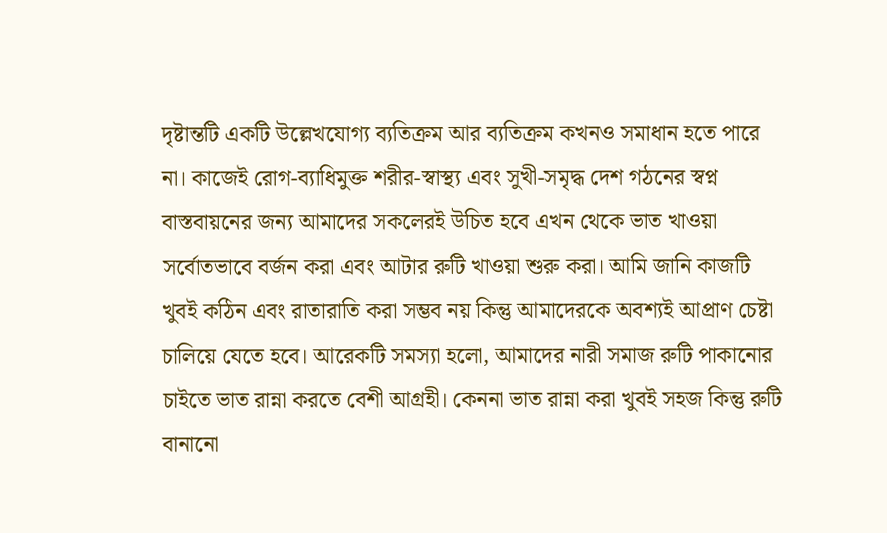দৃষ্টান্তটি একটি উল্লেখযোগ্য ব্যতিক্রম আর ব্যতিক্রম কখনও সমাধান হতে পারে না। কাজেই রোগ-ব্যাধিমুক্ত শরীর-স্বাস্থ্য এবং সুখী-সমৃদ্ধ দেশ গঠনের স্বপ্ন বাস্তবায়নের জন্য আমাদের সকলেরই উচিত হবে এখন থেকে ভাত খাওয়া সর্বোতভাবে বর্জন করা এবং আটার রুটি খাওয়া শুরু করা। আমি জানি কাজটি খুবই কঠিন এবং রাতারাতি করা সম্ভব নয় কিন্তু আমাদেরকে অবশ্যই আপ্রাণ চেষ্টা চালিয়ে যেতে হবে। আরেকটি সমস্যা হলো, আমাদের নারী সমাজ রুটি পাকানোর চাইতে ভাত রান্না করতে বেশী আগ্রহী। কেননা ভাত রান্না করা খুবই সহজ কিন্তু রুটি বানানো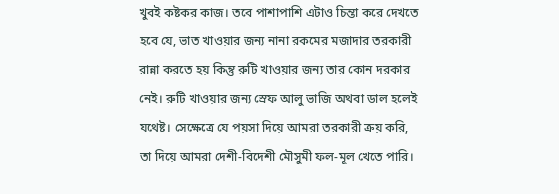খুবই কষ্টকর কাজ। তবে পাশাপাশি এটাও চিন্তা করে দেখতে হবে যে, ভাত খাওয়ার জন্য নানা রকমের মজাদার তরকারী রান্না করতে হয় কিন্তু রুটি খাওয়ার জন্য তার কোন দরকার নেই। রুটি খাওয়ার জন্য স্রেফ আলু ভাজি অথবা ডাল হলেই যথেষ্ট। সেক্ষেত্রে যে পয়সা দিয়ে আমরা তরকারী ক্রয় করি, তা দিয়ে আমরা দেশী-বিদেশী মৌসুমী ফল-মূল খেতে পারি।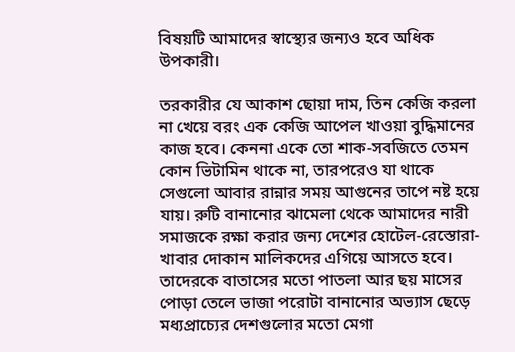বিষয়টি আমাদের স্বাস্থ্যের জন্যও হবে অধিক উপকারী।

তরকারীর যে আকাশ ছোয়া দাম, তিন কেজি করলা না খেয়ে বরং এক কেজি আপেল খাওয়া বুদ্ধিমানের কাজ হবে। কেননা একে তো শাক-সবজিতে তেমন কোন ভিটামিন থাকে না, তারপরেও যা থাকে সেগুলো আবার রান্নার সময় আগুনের তাপে নষ্ট হয়ে যায়। রুটি বানানোর ঝামেলা থেকে আমাদের নারী সমাজকে রক্ষা করার জন্য দেশের হোটেল-রেস্তোরা-খাবার দোকান মালিকদের এগিয়ে আসতে হবে। তাদেরকে বাতাসের মতো পাতলা আর ছয় মাসের পোড়া তেলে ভাজা পরোটা বানানোর অভ্যাস ছেড়ে মধ্যপ্রাচ্যের দেশগুলোর মতো মেগা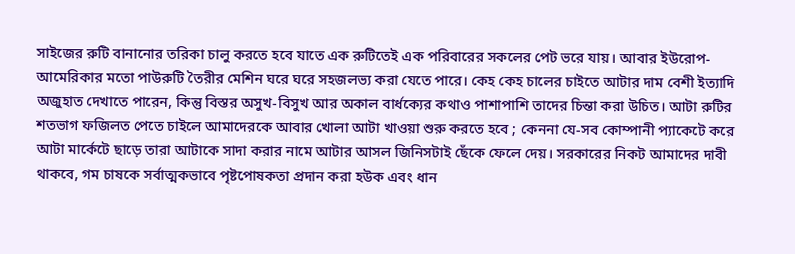সাইজের রুটি বানানোর তরিকা চালু করতে হবে যাতে এক রুটিতেই এক পরিবারের সকলের পেট ভরে যায়। আবার ইউরোপ-আমেরিকার মতো পাউরুটি তৈরীর মেশিন ঘরে ঘরে সহজলভ্য করা যেতে পারে। কেহ কেহ চালের চাইতে আটার দাম বেশী ইত্যাদি অজুহাত দেখাতে পারেন, কিন্তু বিস্তর অসুখ-বিসুখ আর অকাল বার্ধক্যের কথাও পাশাপাশি তাদের চিন্তা করা উচিত। আটা রুটির শতভাগ ফজিলত পেতে চাইলে আমাদেরকে আবার খোলা আটা খাওয়া শুরু করতে হবে ; কেননা যে-সব কোম্পানী প্যাকেটে করে আটা মার্কেটে ছাড়ে তারা আটাকে সাদা করার নামে আটার আসল জিনিসটাই ছেঁকে ফেলে দেয়। সরকারের নিকট আমাদের দাবী থাকবে, গম চাষকে সর্বাত্মকভাবে পৃষ্টপোষকতা প্রদান করা হউক এবং ধান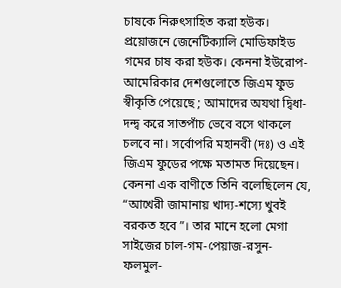চাষকে নিরুৎসাহিত করা হউক। প্রয়োজনে জেনেটিক্যালি মোডিফাইড গমের চাষ করা হউক। কেননা ইউরোপ-আমেরিকার দেশগুলোতে জিএম ফুড স্বীকৃতি পেয়েছে ; আমাদের অযথা দ্বিধা-দন্দ্ব করে সাতপাঁচ ভেবে বসে থাকলে চলবে না। সর্বোপরি মহানবী (দঃ) ও এই জিএম ফুডের পক্ষে মতামত দিয়েছেন। কেননা এক বাণীতে তিনি বলেছিলেন যে, “আখেরী জামানায় খাদ্য-শস্যে খুবই বরকত হবে”। তার মানে হলো মেগা সাইজের চাল-গম-পেয়াজ-রসুন-ফলমুল-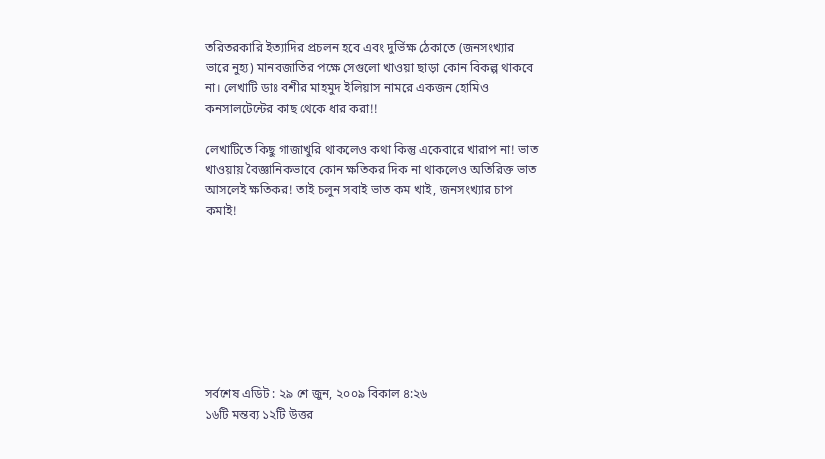তরিতরকারি ইত্যাদির প্রচলন হবে এবং দুর্ভিক্ষ ঠেকাতে (জনসংখ্যার ভারে নুহ্য) মানবজাতির পক্ষে সেগুলো খাওয়া ছাড়া কোন বিকল্প থাকবে না। লেখাটি ডাঃ বশীর মাহমুদ ইলিয়াস নামরে একজন হোমিও কনসালটেন্টের কাছ থেকে ধার করা!!

লেখাটিতে কিছু গাজাখুরি থাকলেও কথা কিন্তু একেবারে খারাপ না! ভাত খাওয়ায় বৈজ্ঞানিকভাবে কোন ক্ষতিকর দিক না থাকলেও অতিরিক্ত ভাত আসলেই ক্ষতিকর! তাই চলুন সবাই ভাত কম খাই, জনসংখ্যার চাপ কমাই!








সর্বশেষ এডিট : ২৯ শে জুন, ২০০৯ বিকাল ৪:২৬
১৬টি মন্তব্য ১২টি উত্তর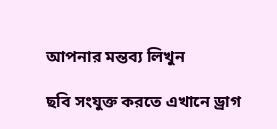আপনার মন্তব্য লিখুন

ছবি সংযুক্ত করতে এখানে ড্রাগ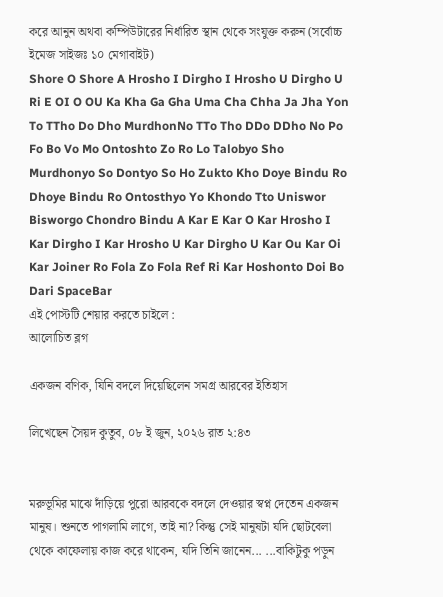করে আনুন অথবা কম্পিউটারের নির্ধারিত স্থান থেকে সংযুক্ত করুন (সর্বোচ্চ ইমেজ সাইজঃ ১০ মেগাবাইট)
Shore O Shore A Hrosho I Dirgho I Hrosho U Dirgho U Ri E OI O OU Ka Kha Ga Gha Uma Cha Chha Ja Jha Yon To TTho Do Dho MurdhonNo TTo Tho DDo DDho No Po Fo Bo Vo Mo Ontoshto Zo Ro Lo Talobyo Sho Murdhonyo So Dontyo So Ho Zukto Kho Doye Bindu Ro Dhoye Bindu Ro Ontosthyo Yo Khondo Tto Uniswor Bisworgo Chondro Bindu A Kar E Kar O Kar Hrosho I Kar Dirgho I Kar Hrosho U Kar Dirgho U Kar Ou Kar Oi Kar Joiner Ro Fola Zo Fola Ref Ri Kar Hoshonto Doi Bo Dari SpaceBar
এই পোস্টটি শেয়ার করতে চাইলে :
আলোচিত ব্লগ

একজন বণিক, যিনি বদলে দিয়েছিলেন সমগ্র আরবের ইতিহাস

লিখেছেন সৈয়দ কুতুব, ০৮ ই জুন, ২০২৬ রাত ২:৪৩


মরুভূমির মাঝে দাঁড়িয়ে পুরো আরবকে বদলে দেওয়ার স্বপ্ন দেতেন একজন মানুষ। শুনতে পাগলামি লাগে, তাই না? কিন্তু সেই মানুষটা যদি ছোটবেলা থেকে কাফেলায় কাজ করে থাকেন, যদি তিনি জানেন... ...বাকিটুকু পড়ুন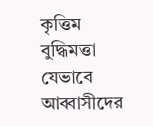কৃত্তিম বুদ্ধিমত্তা যেভাবে আব্বাসীদের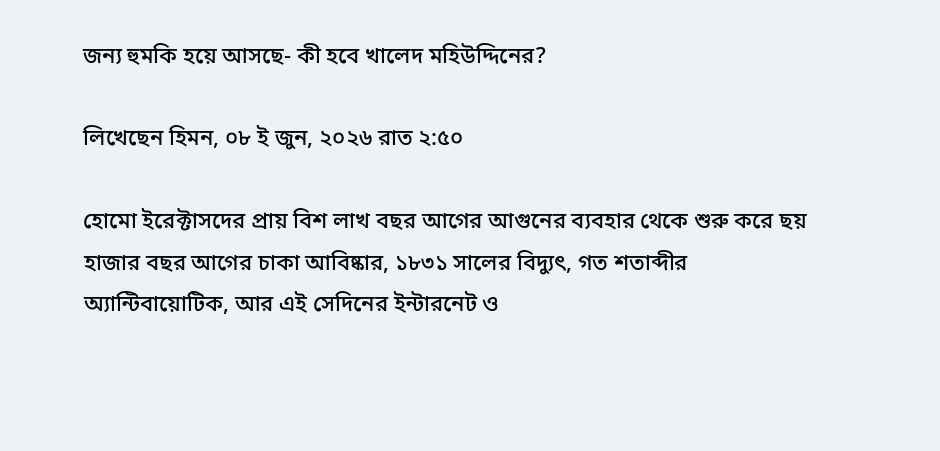জন্য হুমকি হয়ে আসছে- কী হবে খালেদ মহিউদ্দিনের?

লিখেছেন হিমন, ০৮ ই জুন, ২০২৬ রাত ২:৫০

হোমো ইরেক্টাসদের প্রায় বিশ লাখ বছর আগের আগুনের ব্যবহার থেকে শুরু করে ছয় হাজার বছর আগের চাকা আবিষ্কার, ১৮৩১ সালের বিদ্যুৎ, গত শতাব্দীর অ্যান্টিবায়োটিক, আর এই সেদিনের ইন্টারনেট ও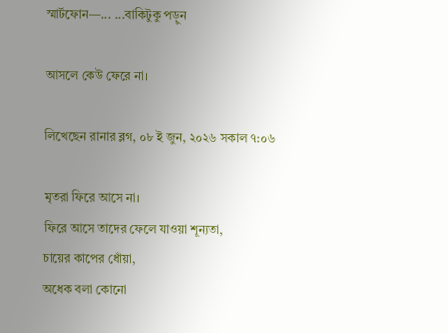স্মার্টফোন—... ...বাকিটুকু পড়ুন

আসলে কেউ ফেরে না।

লিখেছেন রানার ব্লগ, ০৮ ই জুন, ২০২৬ সকাল ৭:০৬

মৃতরা ফিরে আসে না।
ফিরে আসে তাদের ফেলে যাওয়া শূন্যতা,
চায়ের কাপের ধোঁয়া,
অধেক বলা কোনো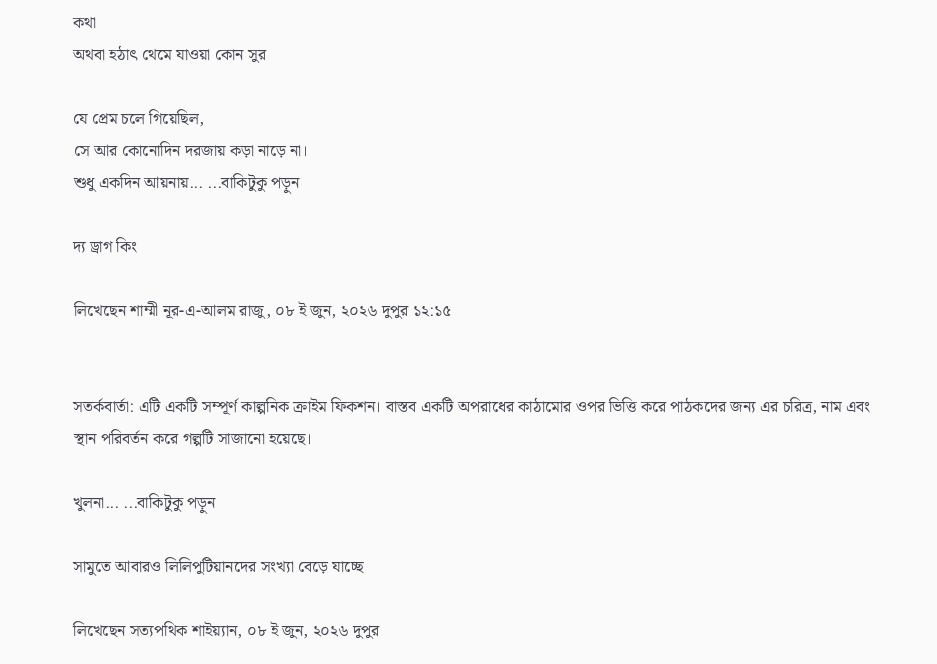কথা
অথবা হঠাৎ থেমে যাওয়া কোন সুর

যে প্রেম চলে গিয়েছিল,
সে আর কোনোদিন দরজায় কড়া নাড়ে না।
শুধু একদিন আয়নায়... ...বাকিটুকু পড়ুন

দ্য ড্রাগ কিং

লিখেছেন শাম্মী নূর-এ-আলম রাজু, ০৮ ই জুন, ২০২৬ দুপুর ১২:১৫


সতর্কবার্তা: এটি একটি সম্পূর্ণ কাল্পনিক ক্রাইম ফিকশন। বাস্তব একটি অপরাধের কাঠামোর ওপর ভিত্তি করে পাঠকদের জন্য এর চরিত্র, নাম এবং স্থান পরিবর্তন করে গল্পটি সাজানো হয়েছে।

খুলনা... ...বাকিটুকু পড়ুন

সামুতে আবারও লিলিপুটিয়ানদের সংখ্যা বেড়ে যাচ্ছে

লিখেছেন সত্যপথিক শাইয়্যান, ০৮ ই জুন, ২০২৬ দুপুর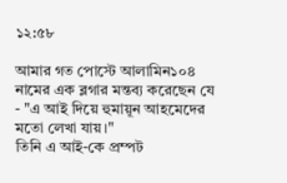১২:৫৮

আমার গত পোস্টে আলামিন১০৪ নামের এক ব্লগার মন্তব্য করেছেন যে - "এ আই দিয়ে হুমায়ূন আহমেদের মতো লেখা যায়।"
তিনি এ আই-কে প্রম্পট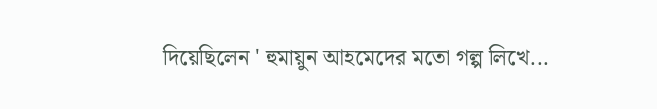দিয়েছিলেন ' হুমায়ুন আহমেদের মতো গল্প লিখে...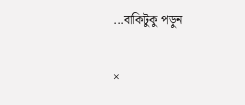...বাকিটুকু পড়ুন

×